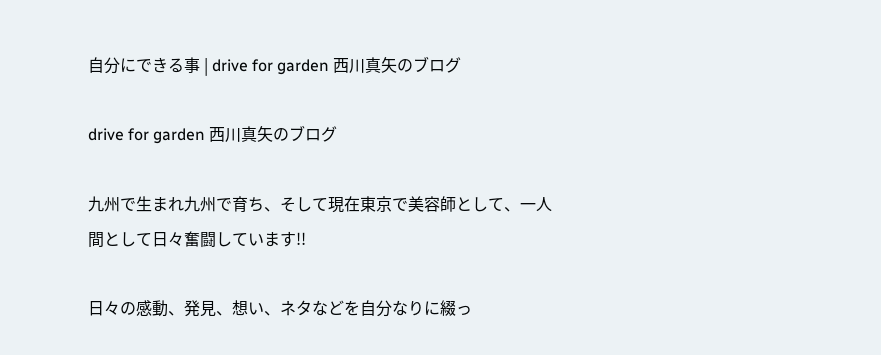自分にできる事 | drive for garden 西川真矢のブログ

drive for garden 西川真矢のブログ

九州で生まれ九州で育ち、そして現在東京で美容師として、一人間として日々奮闘しています!!

日々の感動、発見、想い、ネタなどを自分なりに綴っ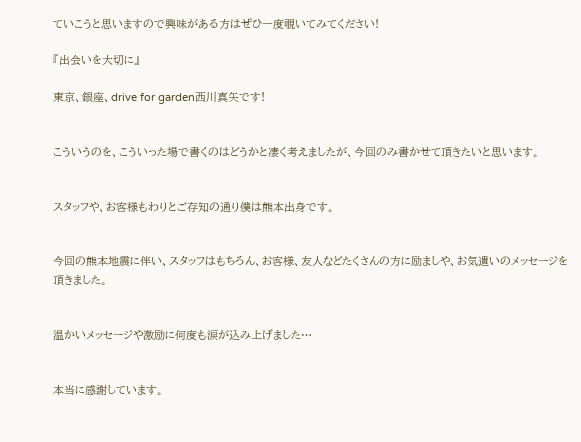ていこうと思いますので興味がある方はぜひ一度覗いてみてください!

『出会いを大切に』

東京、銀座、drive for garden西川真矢です!


こういうのを、こういった場で書くのはどうかと凄く考えましたが、今回のみ書かせて頂きたいと思います。


スタッフや、お客様もわりとご存知の通り僕は熊本出身です。


今回の熊本地震に伴い、スタッフはもちろん、お客様、友人などたくさんの方に励ましや、お気遣いのメッセージを頂きました。


温かいメッセージや激励に何度も涙が込み上げました…


本当に感謝しています。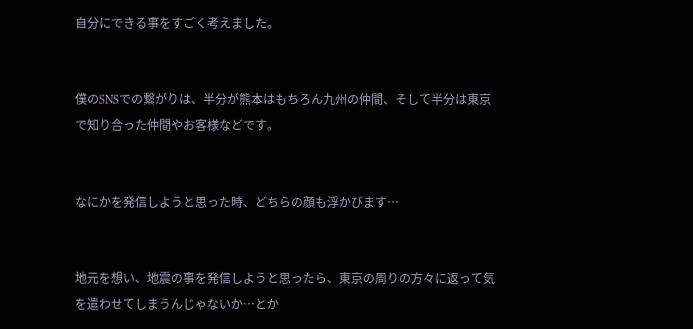自分にできる事をすごく考えました。


僕のSNSでの繋がりは、半分が熊本はもちろん九州の仲間、そして半分は東京で知り合った仲間やお客様などです。


なにかを発信しようと思った時、どちらの顔も浮かびます…


地元を想い、地震の事を発信しようと思ったら、東京の周りの方々に返って気を遣わせてしまうんじゃないか…とか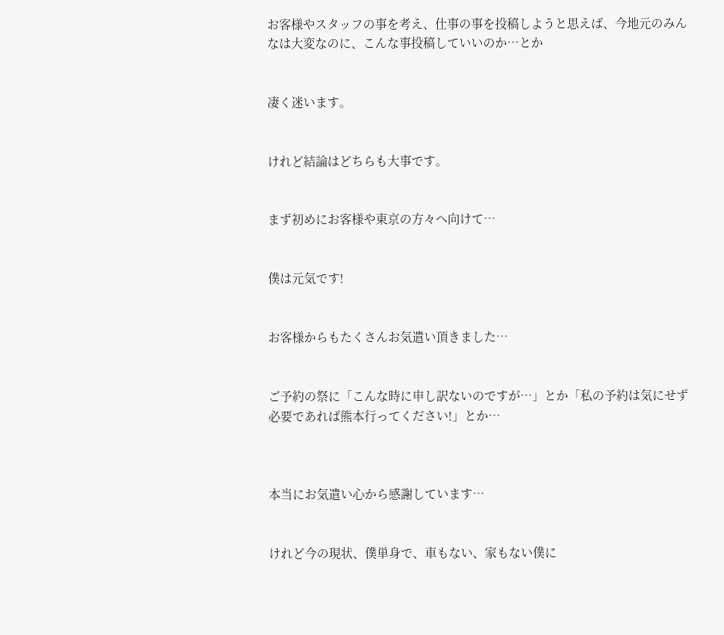お客様やスタッフの事を考え、仕事の事を投稿しようと思えば、今地元のみんなは大変なのに、こんな事投稿していいのか…とか


凄く迷います。


けれど結論はどちらも大事です。


まず初めにお客様や東京の方々へ向けて…


僕は元気です!


お客様からもたくさんお気遣い頂きました…


ご予約の祭に「こんな時に申し訳ないのですが…」とか「私の予約は気にせず必要であれば熊本行ってください!」とか…



本当にお気遣い心から感謝しています…


けれど今の現状、僕単身で、車もない、家もない僕に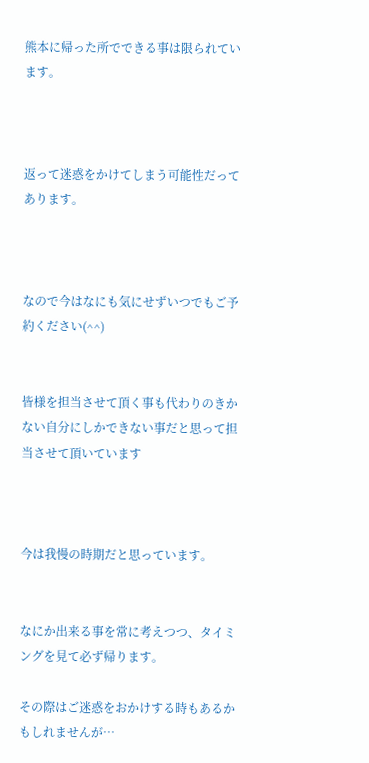熊本に帰った所でできる事は限られています。



返って迷惑をかけてしまう可能性だってあります。



なので今はなにも気にせずいつでもご予約ください(^^)


皆様を担当させて頂く事も代わりのきかない自分にしかできない事だと思って担当させて頂いています



今は我慢の時期だと思っています。


なにか出来る事を常に考えつつ、タイミングを見て必ず帰ります。

その際はご迷惑をおかけする時もあるかもしれませんが…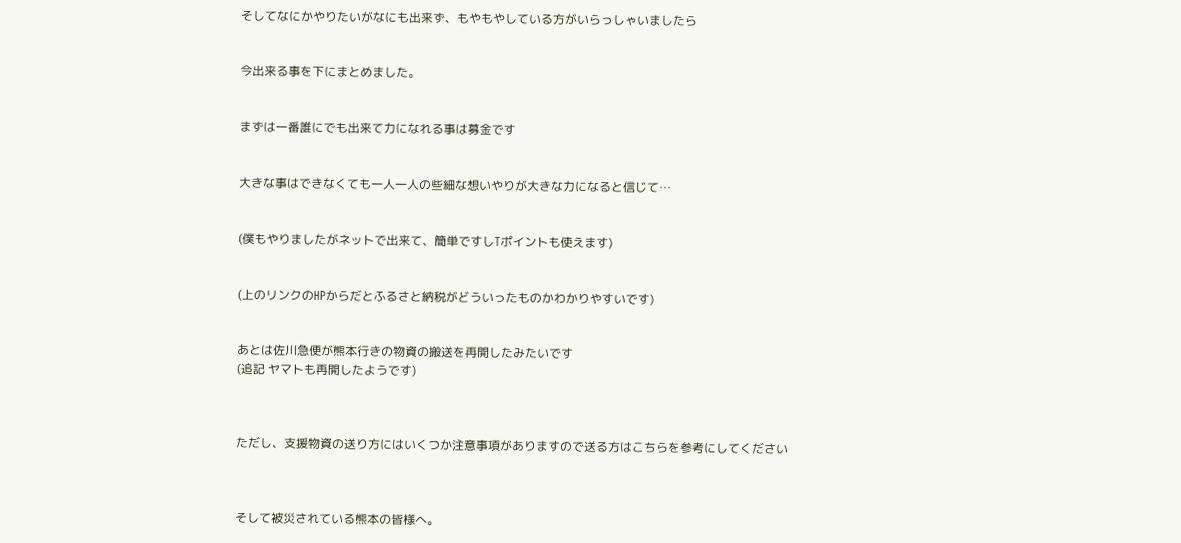そしてなにかやりたいがなにも出来ず、もやもやしている方がいらっしゃいましたら


今出来る事を下にまとめました。


まずは一番誰にでも出来て力になれる事は募金です


大きな事はできなくても一人一人の些細な想いやりが大きな力になると信じて…


(僕もやりましたがネットで出来て、簡単ですしTポイントも使えます)


(上のリンクのHPからだとふるさと納税がどういったものかわかりやすいです)


あとは佐川急便が熊本行きの物資の搬送を再開したみたいです
(追記 ヤマトも再開したようです)



ただし、支援物資の送り方にはいくつか注意事項がありますので送る方はこちらを参考にしてください



そして被災されている熊本の皆様へ。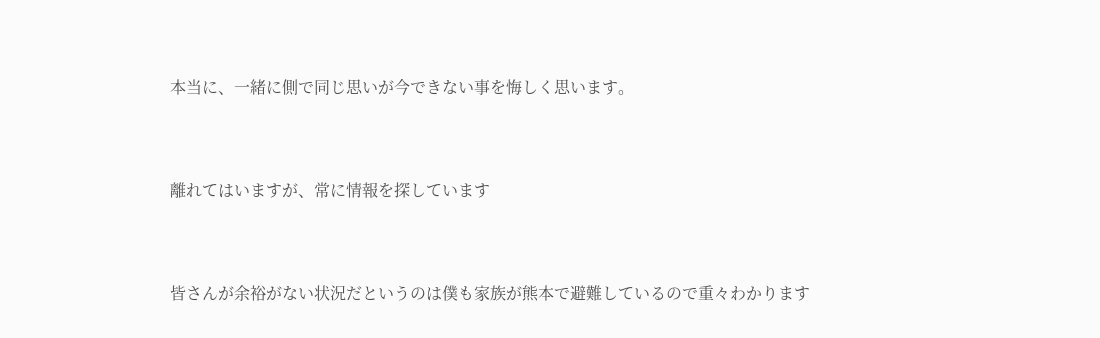本当に、一緒に側で同じ思いが今できない事を悔しく思います。


離れてはいますが、常に情報を探しています


皆さんが余裕がない状況だというのは僕も家族が熊本で避難しているので重々わかります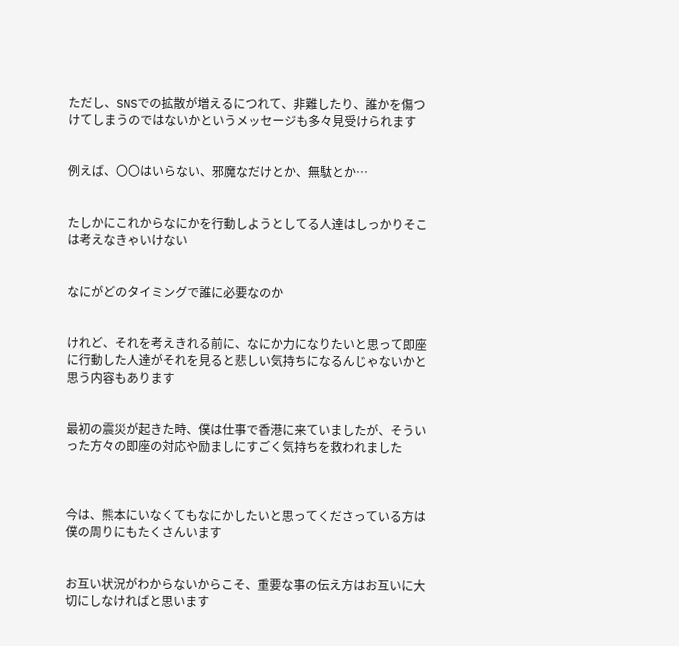ただし、SNSでの拡散が増えるにつれて、非難したり、誰かを傷つけてしまうのではないかというメッセージも多々見受けられます


例えば、〇〇はいらない、邪魔なだけとか、無駄とか…


たしかにこれからなにかを行動しようとしてる人達はしっかりそこは考えなきゃいけない


なにがどのタイミングで誰に必要なのか


けれど、それを考えきれる前に、なにか力になりたいと思って即座に行動した人達がそれを見ると悲しい気持ちになるんじゃないかと思う内容もあります


最初の震災が起きた時、僕は仕事で香港に来ていましたが、そういった方々の即座の対応や励ましにすごく気持ちを救われました



今は、熊本にいなくてもなにかしたいと思ってくださっている方は僕の周りにもたくさんいます


お互い状況がわからないからこそ、重要な事の伝え方はお互いに大切にしなければと思います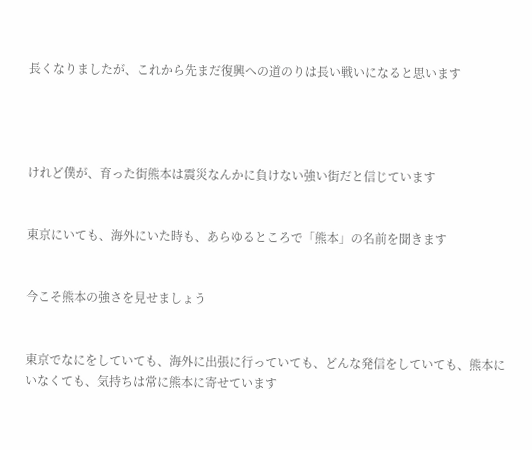長くなりましたが、これから先まだ復興への道のりは長い戦いになると思います




けれど僕が、育った街熊本は震災なんかに負けない強い街だと信じています


東京にいても、海外にいた時も、あらゆるところで「熊本」の名前を聞きます


今こそ熊本の強さを見せましょう


東京でなにをしていても、海外に出張に行っていても、どんな発信をしていても、熊本にいなくても、気持ちは常に熊本に寄せています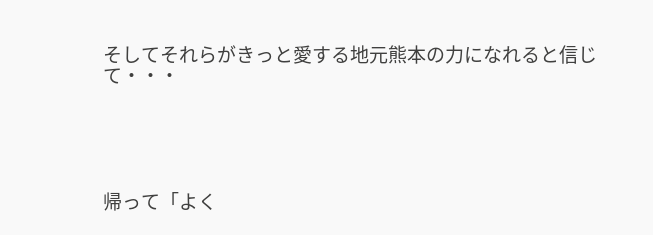そしてそれらがきっと愛する地元熊本の力になれると信じて・・・





帰って「よく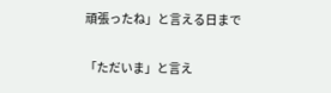頑張ったね」と言える日まで

「ただいま」と言え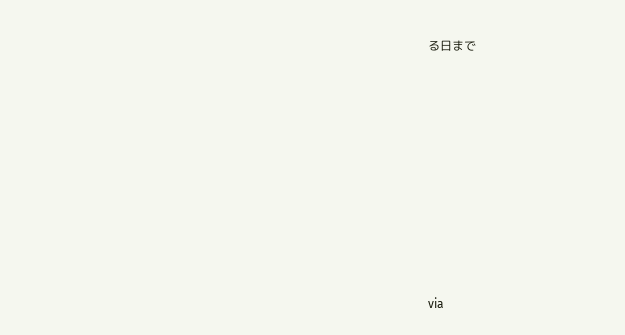る日まで
















via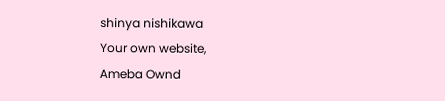shinya nishikawa
Your own website,
Ameba Ownd